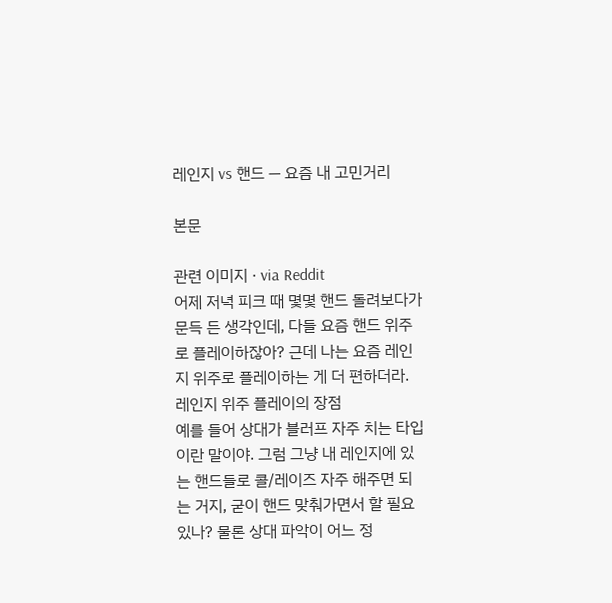레인지 vs 핸드 — 요즘 내 고민거리

본문

관련 이미지 · via Reddit
어제 저녁 피크 때 몇몇 핸드 돌려보다가 문득 든 생각인데, 다들 요즘 핸드 위주로 플레이하잖아? 근데 나는 요즘 레인지 위주로 플레이하는 게 더 편하더라.
레인지 위주 플레이의 장점
예를 들어 상대가 블러프 자주 치는 타입이란 말이야. 그럼 그냥 내 레인지에 있는 핸드들로 콜/레이즈 자주 해주면 되는 거지, 굳이 핸드 맞춰가면서 할 필요 있나? 물론 상대 파악이 어느 정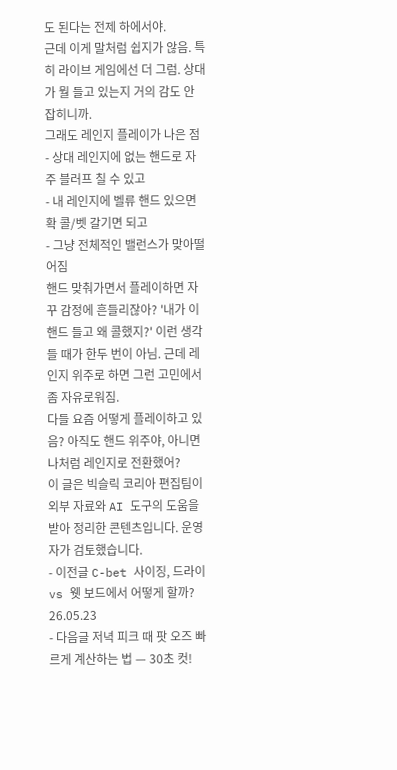도 된다는 전제 하에서야.
근데 이게 말처럼 쉽지가 않음. 특히 라이브 게임에선 더 그럼. 상대가 뭘 들고 있는지 거의 감도 안 잡히니까.
그래도 레인지 플레이가 나은 점
- 상대 레인지에 없는 핸드로 자주 블러프 칠 수 있고
- 내 레인지에 벨류 핸드 있으면 확 콜/벳 갈기면 되고
- 그냥 전체적인 밸런스가 맞아떨어짐
핸드 맞춰가면서 플레이하면 자꾸 감정에 흔들리잖아? '내가 이 핸드 들고 왜 콜했지?' 이런 생각 들 때가 한두 번이 아님. 근데 레인지 위주로 하면 그런 고민에서 좀 자유로워짐.
다들 요즘 어떻게 플레이하고 있음? 아직도 핸드 위주야, 아니면 나처럼 레인지로 전환했어?
이 글은 빅슬릭 코리아 편집팀이 외부 자료와 AI 도구의 도움을 받아 정리한 콘텐츠입니다. 운영자가 검토했습니다.
- 이전글 C-bet 사이징, 드라이 vs 웻 보드에서 어떻게 할까? 26.05.23
- 다음글 저녁 피크 때 팟 오즈 빠르게 계산하는 법 — 30초 컷!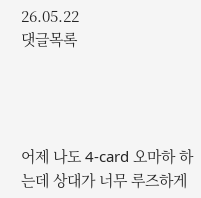26.05.22
댓글목록




어제 나도 4-card 오마하 하는데 상대가 너무 루즈하게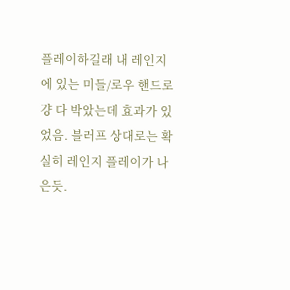플레이하길래 내 레인지에 있는 미들/로우 핸드로 걍 다 박았는데 효과가 있었음. 블러프 상대로는 확실히 레인지 플레이가 나은듯.